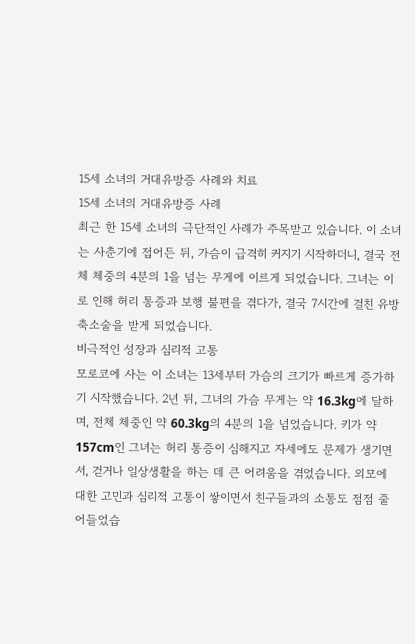15세 소녀의 거대유방증 사례와 치료
15세 소녀의 거대유방증 사례
최근 한 15세 소녀의 극단적인 사례가 주목받고 있습니다. 이 소녀는 사춘기에 접어든 뒤, 가슴이 급격히 커지기 시작하더니, 결국 전체 체중의 4분의 1을 넘는 무게에 이르게 되었습니다. 그녀는 이로 인해 허리 통증과 보행 불편을 겪다가, 결국 7시간에 걸친 유방축소술을 받게 되었습니다.
비극적인 성장과 심리적 고통
모로코에 사는 이 소녀는 13세부터 가슴의 크기가 빠르게 증가하기 시작했습니다. 2년 뒤, 그녀의 가슴 무게는 약 16.3kg에 달하며, 전체 체중인 약 60.3kg의 4분의 1을 넘었습니다. 키가 약 157cm인 그녀는 허리 통증이 심해지고 자세에도 문제가 생기면서, 걷거나 일상생활을 하는 데 큰 어려움을 겪었습니다. 외모에 대한 고민과 심리적 고통이 쌓이면서 친구들과의 소통도 점점 줄어들었습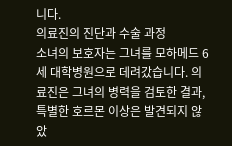니다.
의료진의 진단과 수술 과정
소녀의 보호자는 그녀를 모하메드 6세 대학병원으로 데려갔습니다. 의료진은 그녀의 병력을 검토한 결과, 특별한 호르몬 이상은 발견되지 않았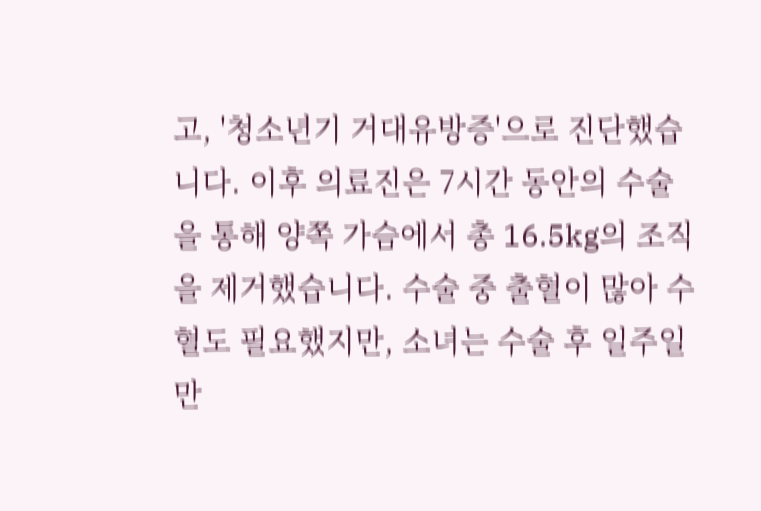고, '청소년기 거대유방증'으로 진단했습니다. 이후 의료진은 7시간 동안의 수술을 통해 양쪽 가슴에서 총 16.5kg의 조직을 제거했습니다. 수술 중 출혈이 많아 수혈도 필요했지만, 소녀는 수술 후 일주일 만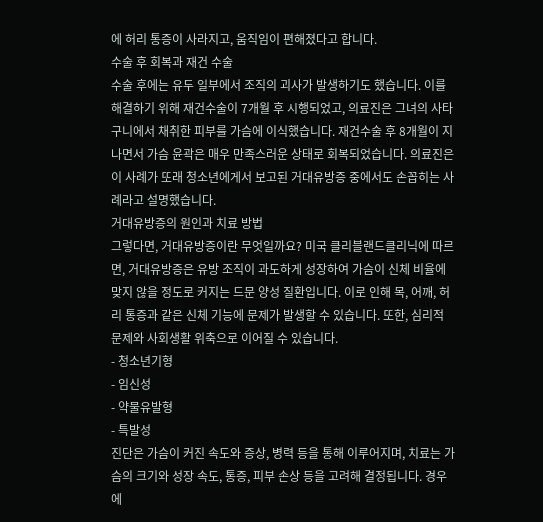에 허리 통증이 사라지고, 움직임이 편해졌다고 합니다.
수술 후 회복과 재건 수술
수술 후에는 유두 일부에서 조직의 괴사가 발생하기도 했습니다. 이를 해결하기 위해 재건수술이 7개월 후 시행되었고, 의료진은 그녀의 사타구니에서 채취한 피부를 가슴에 이식했습니다. 재건수술 후 8개월이 지나면서 가슴 윤곽은 매우 만족스러운 상태로 회복되었습니다. 의료진은 이 사례가 또래 청소년에게서 보고된 거대유방증 중에서도 손꼽히는 사례라고 설명했습니다.
거대유방증의 원인과 치료 방법
그렇다면, 거대유방증이란 무엇일까요? 미국 클리블랜드클리닉에 따르면, 거대유방증은 유방 조직이 과도하게 성장하여 가슴이 신체 비율에 맞지 않을 정도로 커지는 드문 양성 질환입니다. 이로 인해 목, 어깨, 허리 통증과 같은 신체 기능에 문제가 발생할 수 있습니다. 또한, 심리적 문제와 사회생활 위축으로 이어질 수 있습니다.
- 청소년기형
- 임신성
- 약물유발형
- 특발성
진단은 가슴이 커진 속도와 증상, 병력 등을 통해 이루어지며, 치료는 가슴의 크기와 성장 속도, 통증, 피부 손상 등을 고려해 결정됩니다. 경우에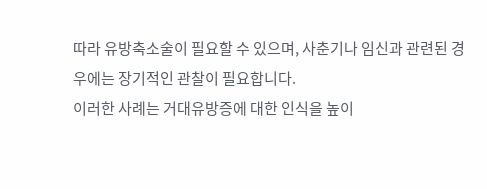따라 유방축소술이 필요할 수 있으며, 사춘기나 임신과 관련된 경우에는 장기적인 관찰이 필요합니다.
이러한 사례는 거대유방증에 대한 인식을 높이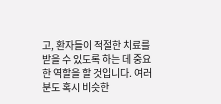고, 환자들이 적절한 치료를 받을 수 있도록 하는 데 중요한 역할을 할 것입니다. 여러분도 혹시 비슷한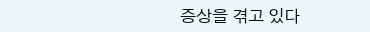증상을 겪고 있다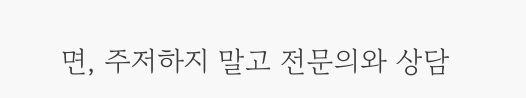면, 주저하지 말고 전문의와 상담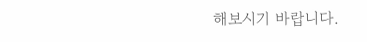해보시기 바랍니다.